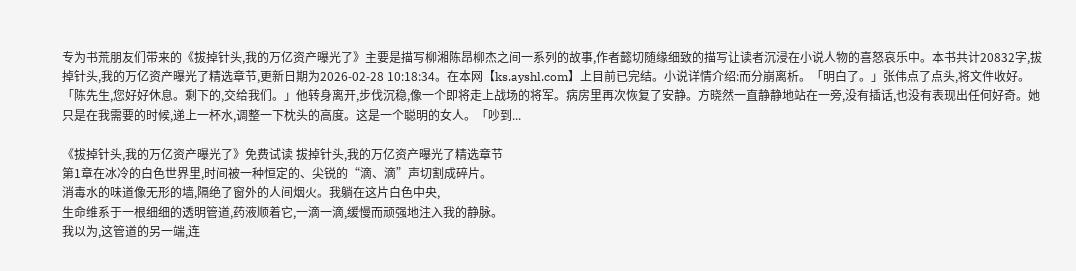专为书荒朋友们带来的《拔掉针头,我的万亿资产曝光了》主要是描写柳湘陈昂柳杰之间一系列的故事,作者懿切随缘细致的描写让读者沉浸在小说人物的喜怒哀乐中。本书共计20832字,拔掉针头,我的万亿资产曝光了精选章节,更新日期为2026-02-28 10:18:34。在本网【ks.ayshl.com】上目前已完结。小说详情介绍:而分崩离析。「明白了。」张伟点了点头,将文件收好。「陈先生,您好好休息。剩下的,交给我们。」他转身离开,步伐沉稳,像一个即将走上战场的将军。病房里再次恢复了安静。方晓然一直静静地站在一旁,没有插话,也没有表现出任何好奇。她只是在我需要的时候,递上一杯水,调整一下枕头的高度。这是一个聪明的女人。「吵到...

《拔掉针头,我的万亿资产曝光了》免费试读 拔掉针头,我的万亿资产曝光了精选章节
第1章在冰冷的白色世界里,时间被一种恒定的、尖锐的“滴、滴”声切割成碎片。
消毒水的味道像无形的墙,隔绝了窗外的人间烟火。我躺在这片白色中央,
生命维系于一根细细的透明管道,药液顺着它,一滴一滴,缓慢而顽强地注入我的静脉。
我以为,这管道的另一端,连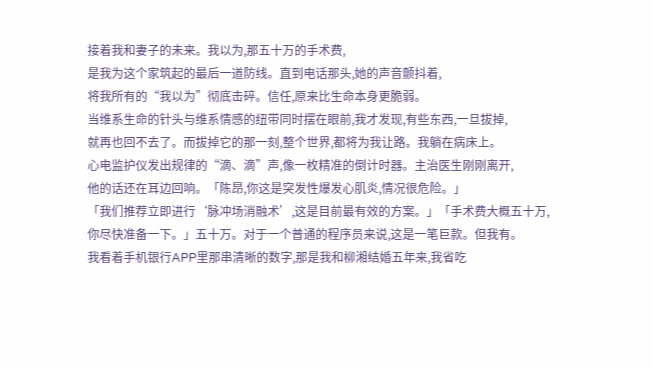接着我和妻子的未来。我以为,那五十万的手术费,
是我为这个家筑起的最后一道防线。直到电话那头,她的声音颤抖着,
将我所有的“我以为”彻底击碎。信任,原来比生命本身更脆弱。
当维系生命的针头与维系情感的纽带同时摆在眼前,我才发现,有些东西,一旦拔掉,
就再也回不去了。而拔掉它的那一刻,整个世界,都将为我让路。我躺在病床上。
心电监护仪发出规律的“滴、滴”声,像一枚精准的倒计时器。主治医生刚刚离开,
他的话还在耳边回响。「陈昂,你这是突发性爆发心肌炎,情况很危险。」
「我们推荐立即进行‘脉冲场消融术’,这是目前最有效的方案。」「手术费大概五十万,
你尽快准备一下。」五十万。对于一个普通的程序员来说,这是一笔巨款。但我有。
我看着手机银行APP里那串清晰的数字,那是我和柳湘结婚五年来,我省吃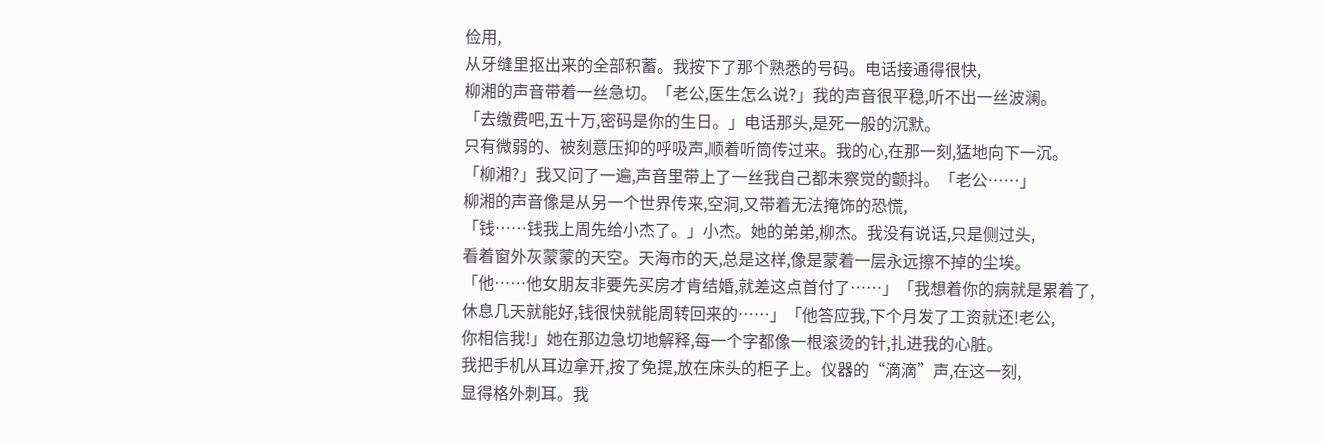俭用,
从牙缝里抠出来的全部积蓄。我按下了那个熟悉的号码。电话接通得很快,
柳湘的声音带着一丝急切。「老公,医生怎么说?」我的声音很平稳,听不出一丝波澜。
「去缴费吧,五十万,密码是你的生日。」电话那头,是死一般的沉默。
只有微弱的、被刻意压抑的呼吸声,顺着听筒传过来。我的心,在那一刻,猛地向下一沉。
「柳湘?」我又问了一遍,声音里带上了一丝我自己都未察觉的颤抖。「老公……」
柳湘的声音像是从另一个世界传来,空洞,又带着无法掩饰的恐慌,
「钱……钱我上周先给小杰了。」小杰。她的弟弟,柳杰。我没有说话,只是侧过头,
看着窗外灰蒙蒙的天空。天海市的天,总是这样,像是蒙着一层永远擦不掉的尘埃。
「他……他女朋友非要先买房才肯结婚,就差这点首付了……」「我想着你的病就是累着了,
休息几天就能好,钱很快就能周转回来的……」「他答应我,下个月发了工资就还!老公,
你相信我!」她在那边急切地解释,每一个字都像一根滚烫的针,扎进我的心脏。
我把手机从耳边拿开,按了免提,放在床头的柜子上。仪器的“滴滴”声,在这一刻,
显得格外刺耳。我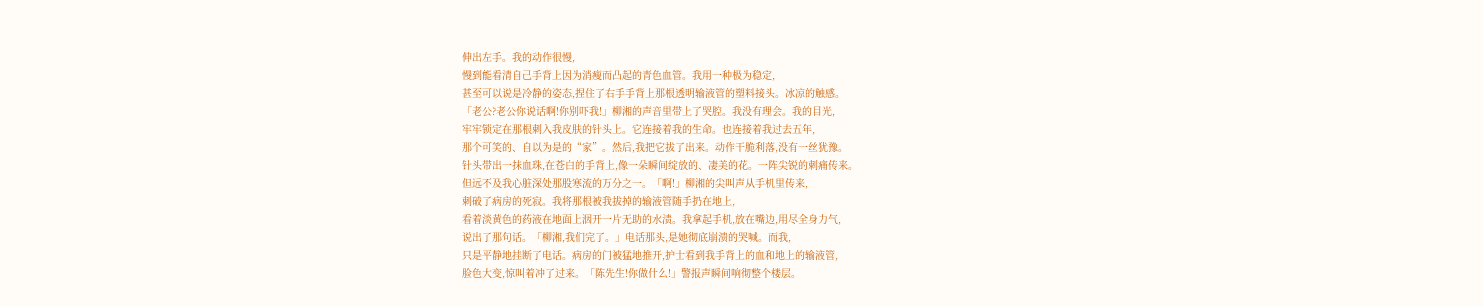伸出左手。我的动作很慢,
慢到能看清自己手背上因为消瘦而凸起的青色血管。我用一种极为稳定,
甚至可以说是冷静的姿态,捏住了右手手背上那根透明输液管的塑料接头。冰凉的触感。
「老公?老公你说话啊!你别吓我!」柳湘的声音里带上了哭腔。我没有理会。我的目光,
牢牢锁定在那根刺入我皮肤的针头上。它连接着我的生命。也连接着我过去五年,
那个可笑的、自以为是的“家”。然后,我把它拔了出来。动作干脆利落,没有一丝犹豫。
针头带出一抹血珠,在苍白的手背上,像一朵瞬间绽放的、凄美的花。一阵尖锐的刺痛传来。
但远不及我心脏深处那股寒流的万分之一。「啊!」柳湘的尖叫声从手机里传来,
刺破了病房的死寂。我将那根被我拔掉的输液管随手扔在地上,
看着淡黄色的药液在地面上洇开一片无助的水渍。我拿起手机,放在嘴边,用尽全身力气,
说出了那句话。「柳湘,我们完了。」电话那头,是她彻底崩溃的哭喊。而我,
只是平静地挂断了电话。病房的门被猛地推开,护士看到我手背上的血和地上的输液管,
脸色大变,惊叫着冲了过来。「陈先生!你做什么!」警报声瞬间响彻整个楼层。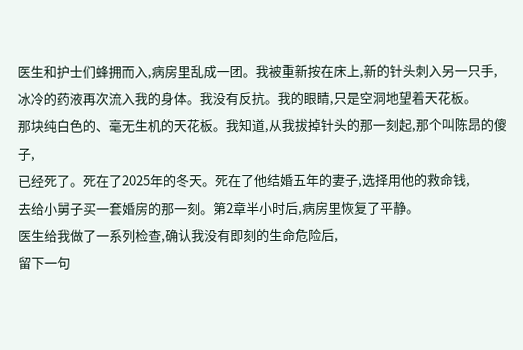医生和护士们蜂拥而入,病房里乱成一团。我被重新按在床上,新的针头刺入另一只手,
冰冷的药液再次流入我的身体。我没有反抗。我的眼睛,只是空洞地望着天花板。
那块纯白色的、毫无生机的天花板。我知道,从我拔掉针头的那一刻起,那个叫陈昂的傻子,
已经死了。死在了2025年的冬天。死在了他结婚五年的妻子,选择用他的救命钱,
去给小舅子买一套婚房的那一刻。第2章半小时后,病房里恢复了平静。
医生给我做了一系列检查,确认我没有即刻的生命危险后,
留下一句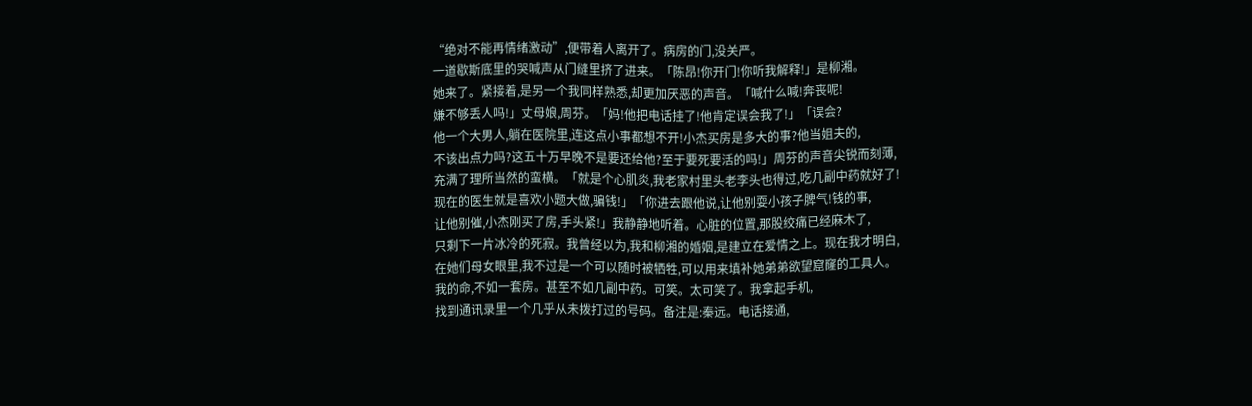“绝对不能再情绪激动”,便带着人离开了。病房的门,没关严。
一道歇斯底里的哭喊声从门缝里挤了进来。「陈昂!你开门!你听我解释!」是柳湘。
她来了。紧接着,是另一个我同样熟悉,却更加厌恶的声音。「喊什么喊!奔丧呢!
嫌不够丢人吗!」丈母娘,周芬。「妈!他把电话挂了!他肯定误会我了!」「误会?
他一个大男人,躺在医院里,连这点小事都想不开!小杰买房是多大的事?他当姐夫的,
不该出点力吗?这五十万早晚不是要还给他?至于要死要活的吗!」周芬的声音尖锐而刻薄,
充满了理所当然的蛮横。「就是个心肌炎,我老家村里头老李头也得过,吃几副中药就好了!
现在的医生就是喜欢小题大做,骗钱!」「你进去跟他说,让他别耍小孩子脾气!钱的事,
让他别催,小杰刚买了房,手头紧!」我静静地听着。心脏的位置,那股绞痛已经麻木了,
只剩下一片冰冷的死寂。我曾经以为,我和柳湘的婚姻,是建立在爱情之上。现在我才明白,
在她们母女眼里,我不过是一个可以随时被牺牲,可以用来填补她弟弟欲望窟窿的工具人。
我的命,不如一套房。甚至不如几副中药。可笑。太可笑了。我拿起手机,
找到通讯录里一个几乎从未拨打过的号码。备注是:秦远。电话接通,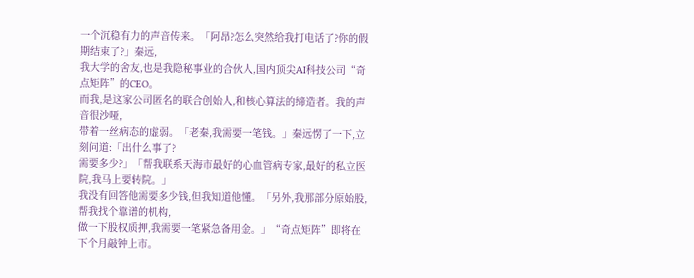一个沉稳有力的声音传来。「阿昂?怎么突然给我打电话了?你的假期结束了?」秦远,
我大学的舍友,也是我隐秘事业的合伙人,国内顶尖AI科技公司“奇点矩阵”的CEO。
而我,是这家公司匿名的联合创始人,和核心算法的缔造者。我的声音很沙哑,
带着一丝病态的虚弱。「老秦,我需要一笔钱。」秦远愣了一下,立刻问道:「出什么事了?
需要多少?」「帮我联系天海市最好的心血管病专家,最好的私立医院,我马上要转院。」
我没有回答他需要多少钱,但我知道他懂。「另外,我那部分原始股,帮我找个靠谱的机构,
做一下股权质押,我需要一笔紧急备用金。」“奇点矩阵”即将在下个月敲钟上市。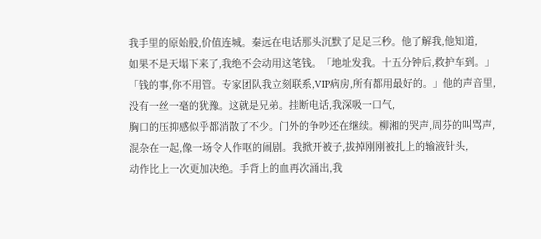我手里的原始股,价值连城。秦远在电话那头沉默了足足三秒。他了解我,他知道,
如果不是天塌下来了,我绝不会动用这笔钱。「地址发我。十五分钟后,救护车到。」
「钱的事,你不用管。专家团队我立刻联系,VIP病房,所有都用最好的。」他的声音里,
没有一丝一毫的犹豫。这就是兄弟。挂断电话,我深吸一口气,
胸口的压抑感似乎都消散了不少。门外的争吵还在继续。柳湘的哭声,周芬的叫骂声,
混杂在一起,像一场令人作呕的闹剧。我掀开被子,拔掉刚刚被扎上的输液针头,
动作比上一次更加决绝。手背上的血再次涌出,我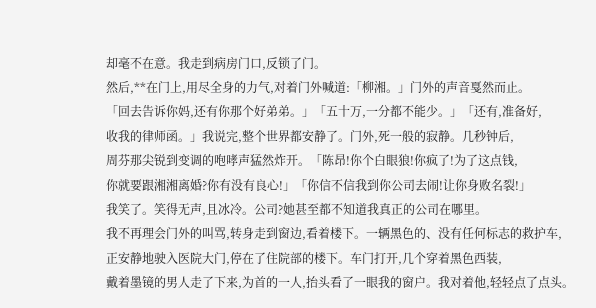却毫不在意。我走到病房门口,反锁了门。
然后,**在门上,用尽全身的力气,对着门外喊道:「柳湘。」门外的声音戛然而止。
「回去告诉你妈,还有你那个好弟弟。」「五十万,一分都不能少。」「还有,准备好,
收我的律师函。」我说完,整个世界都安静了。门外,死一般的寂静。几秒钟后,
周芬那尖锐到变调的咆哮声猛然炸开。「陈昂!你个白眼狼!你疯了!为了这点钱,
你就要跟湘湘离婚?你有没有良心!」「你信不信我到你公司去闹!让你身败名裂!」
我笑了。笑得无声,且冰冷。公司?她甚至都不知道我真正的公司在哪里。
我不再理会门外的叫骂,转身走到窗边,看着楼下。一辆黑色的、没有任何标志的救护车,
正安静地驶入医院大门,停在了住院部的楼下。车门打开,几个穿着黑色西装,
戴着墨镜的男人走了下来,为首的一人,抬头看了一眼我的窗户。我对着他,轻轻点了点头。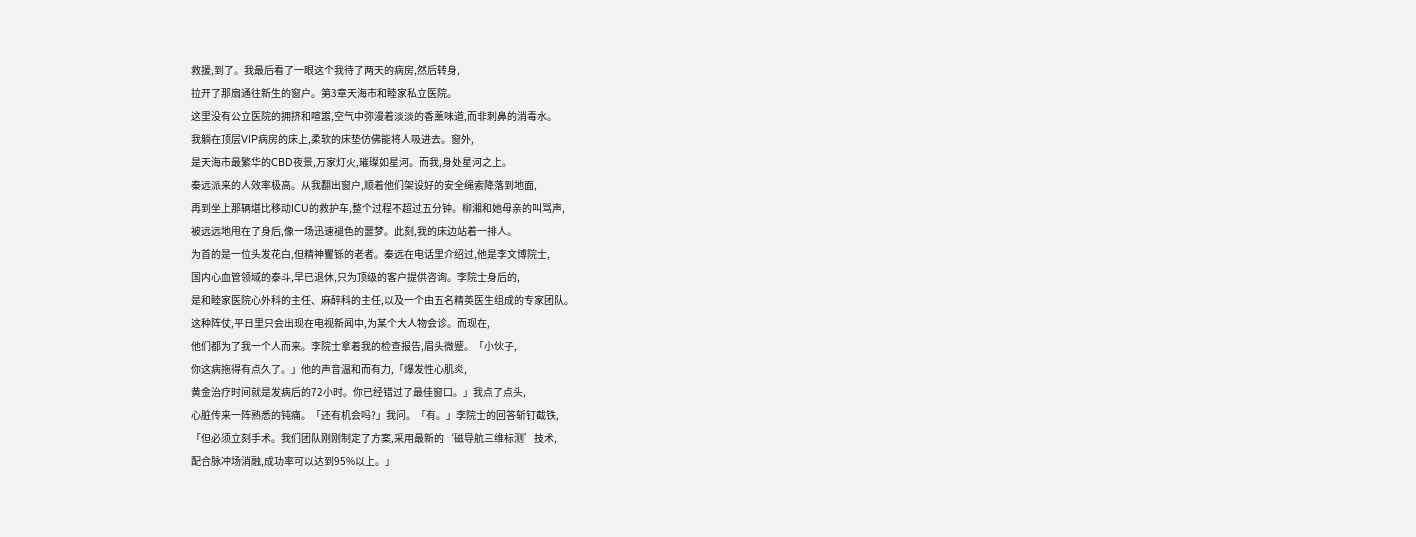救援,到了。我最后看了一眼这个我待了两天的病房,然后转身,
拉开了那扇通往新生的窗户。第3章天海市和睦家私立医院。
这里没有公立医院的拥挤和喧嚣,空气中弥漫着淡淡的香薰味道,而非刺鼻的消毒水。
我躺在顶层VIP病房的床上,柔软的床垫仿佛能将人吸进去。窗外,
是天海市最繁华的CBD夜景,万家灯火,璀璨如星河。而我,身处星河之上。
秦远派来的人效率极高。从我翻出窗户,顺着他们架设好的安全绳索降落到地面,
再到坐上那辆堪比移动ICU的救护车,整个过程不超过五分钟。柳湘和她母亲的叫骂声,
被远远地甩在了身后,像一场迅速褪色的噩梦。此刻,我的床边站着一排人。
为首的是一位头发花白,但精神矍铄的老者。秦远在电话里介绍过,他是李文博院士,
国内心血管领域的泰斗,早已退休,只为顶级的客户提供咨询。李院士身后的,
是和睦家医院心外科的主任、麻醉科的主任,以及一个由五名精英医生组成的专家团队。
这种阵仗,平日里只会出现在电视新闻中,为某个大人物会诊。而现在,
他们都为了我一个人而来。李院士拿着我的检查报告,眉头微蹙。「小伙子,
你这病拖得有点久了。」他的声音温和而有力,「爆发性心肌炎,
黄金治疗时间就是发病后的72小时。你已经错过了最佳窗口。」我点了点头,
心脏传来一阵熟悉的钝痛。「还有机会吗?」我问。「有。」李院士的回答斩钉截铁,
「但必须立刻手术。我们团队刚刚制定了方案,采用最新的‘磁导航三维标测’技术,
配合脉冲场消融,成功率可以达到95%以上。」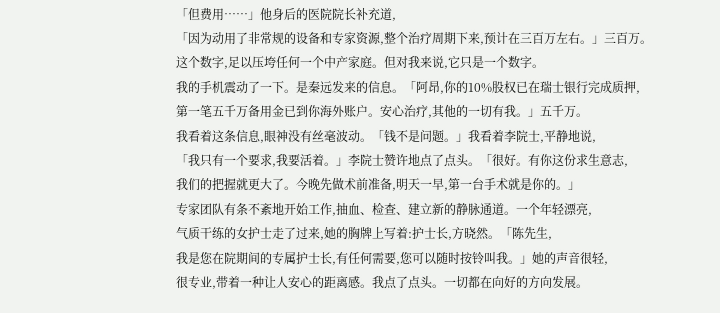「但费用……」他身后的医院院长补充道,
「因为动用了非常规的设备和专家资源,整个治疗周期下来,预计在三百万左右。」三百万。
这个数字,足以压垮任何一个中产家庭。但对我来说,它只是一个数字。
我的手机震动了一下。是秦远发来的信息。「阿昂,你的10%股权已在瑞士银行完成质押,
第一笔五千万备用金已到你海外账户。安心治疗,其他的一切有我。」五千万。
我看着这条信息,眼神没有丝毫波动。「钱不是问题。」我看着李院士,平静地说,
「我只有一个要求,我要活着。」李院士赞许地点了点头。「很好。有你这份求生意志,
我们的把握就更大了。今晚先做术前准备,明天一早,第一台手术就是你的。」
专家团队有条不紊地开始工作,抽血、检查、建立新的静脉通道。一个年轻漂亮,
气质干练的女护士走了过来,她的胸牌上写着:护士长,方晓然。「陈先生,
我是您在院期间的专属护士长,有任何需要,您可以随时按铃叫我。」她的声音很轻,
很专业,带着一种让人安心的距离感。我点了点头。一切都在向好的方向发展。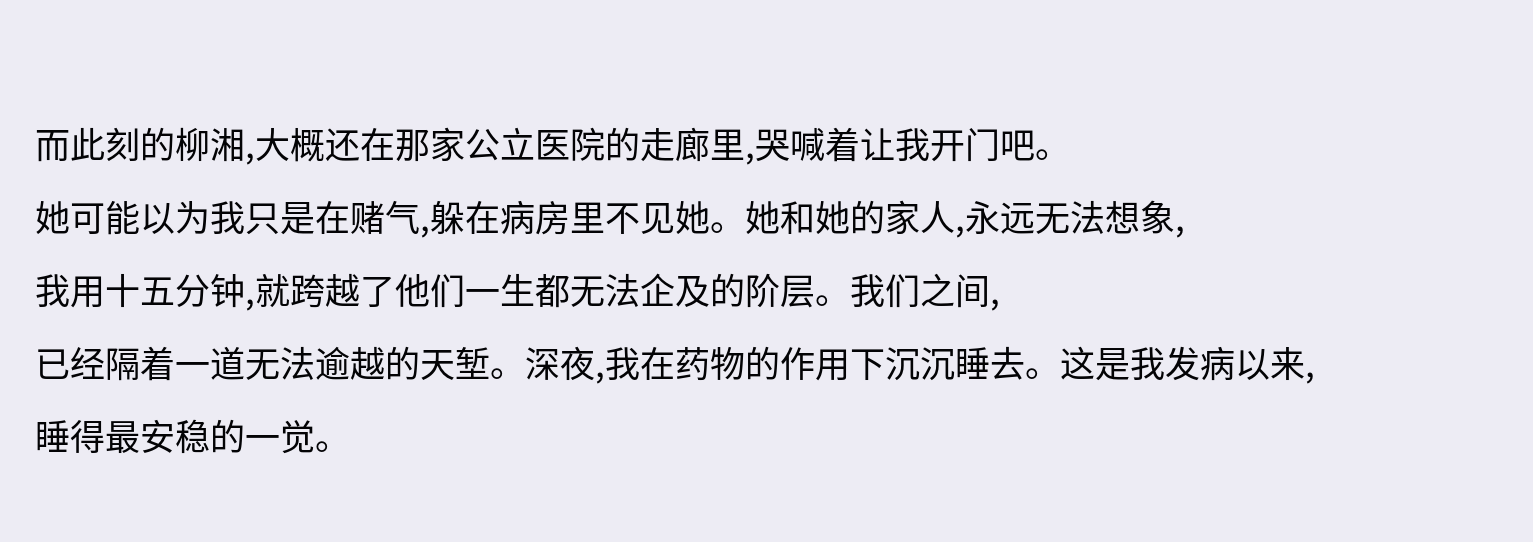而此刻的柳湘,大概还在那家公立医院的走廊里,哭喊着让我开门吧。
她可能以为我只是在赌气,躲在病房里不见她。她和她的家人,永远无法想象,
我用十五分钟,就跨越了他们一生都无法企及的阶层。我们之间,
已经隔着一道无法逾越的天堑。深夜,我在药物的作用下沉沉睡去。这是我发病以来,
睡得最安稳的一觉。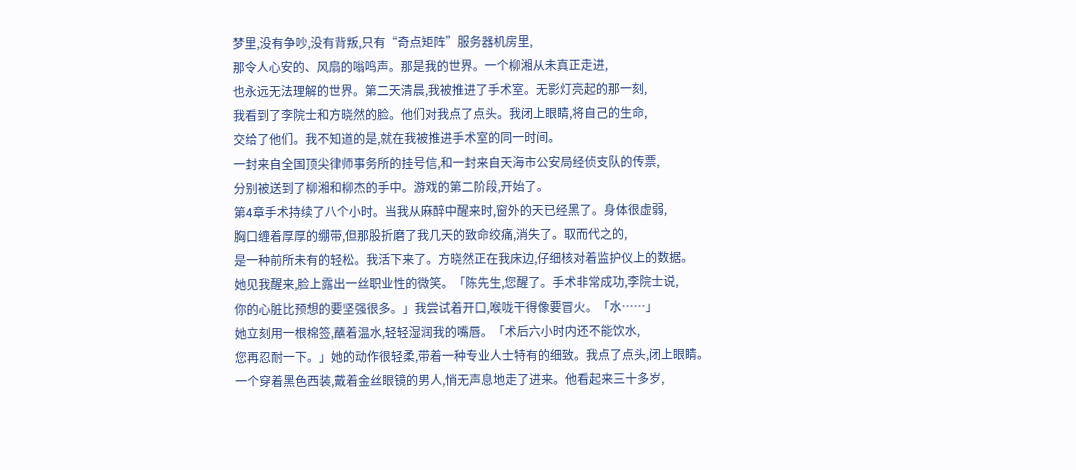梦里,没有争吵,没有背叛,只有“奇点矩阵”服务器机房里,
那令人心安的、风扇的嗡鸣声。那是我的世界。一个柳湘从未真正走进,
也永远无法理解的世界。第二天清晨,我被推进了手术室。无影灯亮起的那一刻,
我看到了李院士和方晓然的脸。他们对我点了点头。我闭上眼睛,将自己的生命,
交给了他们。我不知道的是,就在我被推进手术室的同一时间。
一封来自全国顶尖律师事务所的挂号信,和一封来自天海市公安局经侦支队的传票,
分别被送到了柳湘和柳杰的手中。游戏的第二阶段,开始了。
第4章手术持续了八个小时。当我从麻醉中醒来时,窗外的天已经黑了。身体很虚弱,
胸口缠着厚厚的绷带,但那股折磨了我几天的致命绞痛,消失了。取而代之的,
是一种前所未有的轻松。我活下来了。方晓然正在我床边,仔细核对着监护仪上的数据。
她见我醒来,脸上露出一丝职业性的微笑。「陈先生,您醒了。手术非常成功,李院士说,
你的心脏比预想的要坚强很多。」我尝试着开口,喉咙干得像要冒火。「水……」
她立刻用一根棉签,蘸着温水,轻轻湿润我的嘴唇。「术后六小时内还不能饮水,
您再忍耐一下。」她的动作很轻柔,带着一种专业人士特有的细致。我点了点头,闭上眼睛。
一个穿着黑色西装,戴着金丝眼镜的男人,悄无声息地走了进来。他看起来三十多岁,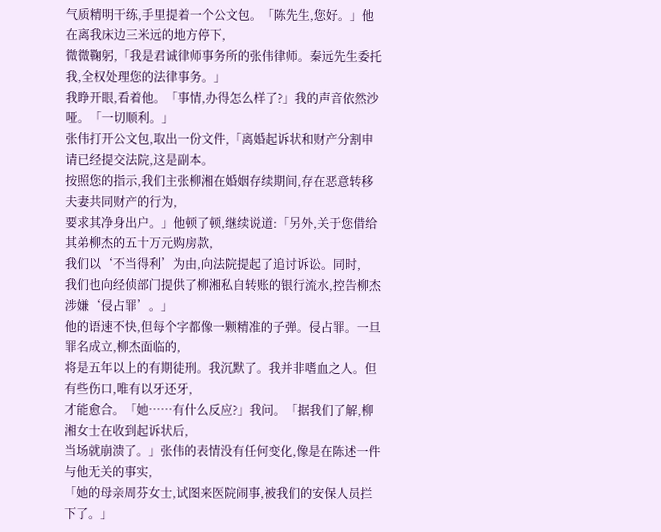气质精明干练,手里提着一个公文包。「陈先生,您好。」他在离我床边三米远的地方停下,
微微鞠躬,「我是君诚律师事务所的张伟律师。秦远先生委托我,全权处理您的法律事务。」
我睁开眼,看着他。「事情,办得怎么样了?」我的声音依然沙哑。「一切顺利。」
张伟打开公文包,取出一份文件,「离婚起诉状和财产分割申请已经提交法院,这是副本。
按照您的指示,我们主张柳湘在婚姻存续期间,存在恶意转移夫妻共同财产的行为,
要求其净身出户。」他顿了顿,继续说道:「另外,关于您借给其弟柳杰的五十万元购房款,
我们以‘不当得利’为由,向法院提起了追讨诉讼。同时,
我们也向经侦部门提供了柳湘私自转账的银行流水,控告柳杰涉嫌‘侵占罪’。」
他的语速不快,但每个字都像一颗精准的子弹。侵占罪。一旦罪名成立,柳杰面临的,
将是五年以上的有期徒刑。我沉默了。我并非嗜血之人。但有些伤口,唯有以牙还牙,
才能愈合。「她……有什么反应?」我问。「据我们了解,柳湘女士在收到起诉状后,
当场就崩溃了。」张伟的表情没有任何变化,像是在陈述一件与他无关的事实,
「她的母亲周芬女士,试图来医院闹事,被我们的安保人员拦下了。」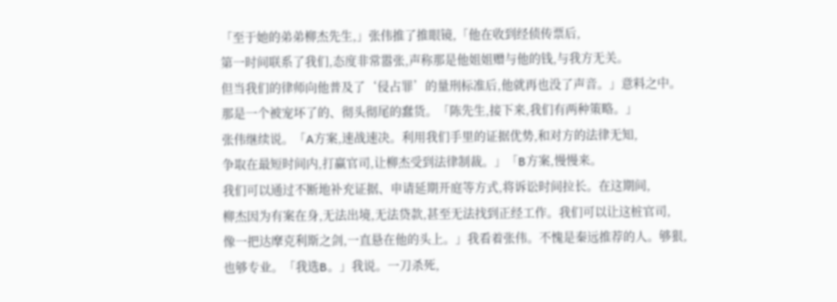「至于她的弟弟柳杰先生,」张伟推了推眼镜,「他在收到经侦传票后,
第一时间联系了我们,态度非常嚣张,声称那是他姐姐赠与他的钱,与我方无关。
但当我们的律师向他普及了‘侵占罪’的量刑标准后,他就再也没了声音。」意料之中。
那是一个被宠坏了的、彻头彻尾的蠢货。「陈先生,接下来,我们有两种策略。」
张伟继续说。「A方案,速战速决。利用我们手里的证据优势,和对方的法律无知,
争取在最短时间内,打赢官司,让柳杰受到法律制裁。」「B方案,慢慢来。
我们可以通过不断地补充证据、申请延期开庭等方式,将诉讼时间拉长。在这期间,
柳杰因为有案在身,无法出境,无法贷款,甚至无法找到正经工作。我们可以让这桩官司,
像一把达摩克利斯之剑,一直悬在他的头上。」我看着张伟。不愧是秦远推荐的人。够狠,
也够专业。「我选B。」我说。一刀杀死,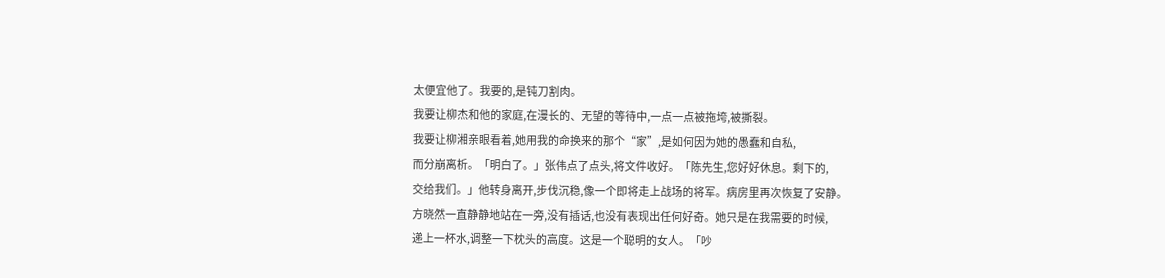太便宜他了。我要的,是钝刀割肉。
我要让柳杰和他的家庭,在漫长的、无望的等待中,一点一点被拖垮,被撕裂。
我要让柳湘亲眼看着,她用我的命换来的那个“家”,是如何因为她的愚蠢和自私,
而分崩离析。「明白了。」张伟点了点头,将文件收好。「陈先生,您好好休息。剩下的,
交给我们。」他转身离开,步伐沉稳,像一个即将走上战场的将军。病房里再次恢复了安静。
方晓然一直静静地站在一旁,没有插话,也没有表现出任何好奇。她只是在我需要的时候,
递上一杯水,调整一下枕头的高度。这是一个聪明的女人。「吵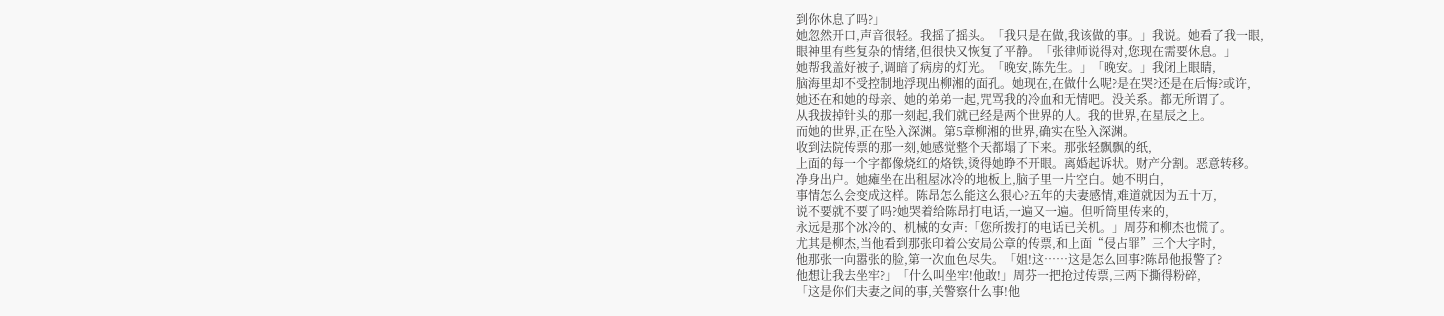到你休息了吗?」
她忽然开口,声音很轻。我摇了摇头。「我只是在做,我该做的事。」我说。她看了我一眼,
眼神里有些复杂的情绪,但很快又恢复了平静。「张律师说得对,您现在需要休息。」
她帮我盖好被子,调暗了病房的灯光。「晚安,陈先生。」「晚安。」我闭上眼睛,
脑海里却不受控制地浮现出柳湘的面孔。她现在,在做什么呢?是在哭?还是在后悔?或许,
她还在和她的母亲、她的弟弟一起,咒骂我的冷血和无情吧。没关系。都无所谓了。
从我拔掉针头的那一刻起,我们就已经是两个世界的人。我的世界,在星辰之上。
而她的世界,正在坠入深渊。第5章柳湘的世界,确实在坠入深渊。
收到法院传票的那一刻,她感觉整个天都塌了下来。那张轻飘飘的纸,
上面的每一个字都像烧红的烙铁,烫得她睁不开眼。离婚起诉状。财产分割。恶意转移。
净身出户。她瘫坐在出租屋冰冷的地板上,脑子里一片空白。她不明白,
事情怎么会变成这样。陈昂怎么能这么狠心?五年的夫妻感情,难道就因为五十万,
说不要就不要了吗?她哭着给陈昂打电话,一遍又一遍。但听筒里传来的,
永远是那个冰冷的、机械的女声:「您所拨打的电话已关机。」周芬和柳杰也慌了。
尤其是柳杰,当他看到那张印着公安局公章的传票,和上面“侵占罪”三个大字时,
他那张一向嚣张的脸,第一次血色尽失。「姐!这……这是怎么回事?陈昂他报警了?
他想让我去坐牢?」「什么叫坐牢!他敢!」周芬一把抢过传票,三两下撕得粉碎,
「这是你们夫妻之间的事,关警察什么事!他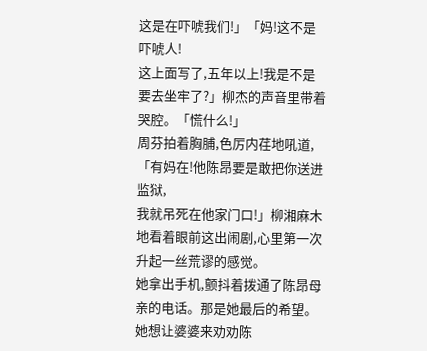这是在吓唬我们!」「妈!这不是吓唬人!
这上面写了,五年以上!我是不是要去坐牢了?」柳杰的声音里带着哭腔。「慌什么!」
周芬拍着胸脯,色厉内荏地吼道,「有妈在!他陈昂要是敢把你送进监狱,
我就吊死在他家门口!」柳湘麻木地看着眼前这出闹剧,心里第一次升起一丝荒谬的感觉。
她拿出手机,颤抖着拨通了陈昂母亲的电话。那是她最后的希望。她想让婆婆来劝劝陈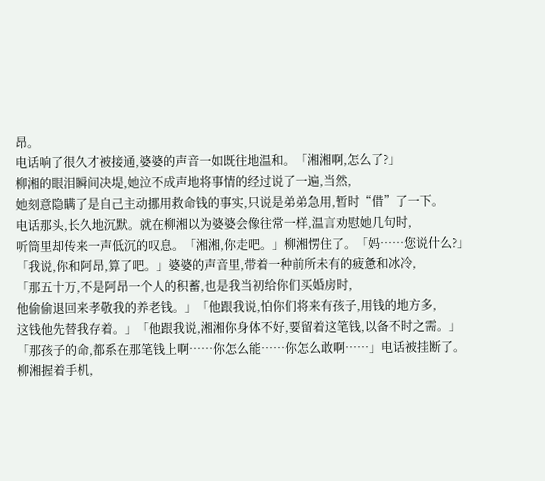昂。
电话响了很久才被接通,婆婆的声音一如既往地温和。「湘湘啊,怎么了?」
柳湘的眼泪瞬间决堤,她泣不成声地将事情的经过说了一遍,当然,
她刻意隐瞒了是自己主动挪用救命钱的事实,只说是弟弟急用,暂时“借”了一下。
电话那头,长久地沉默。就在柳湘以为婆婆会像往常一样,温言劝慰她几句时,
听筒里却传来一声低沉的叹息。「湘湘,你走吧。」柳湘愣住了。「妈……您说什么?」
「我说,你和阿昂,算了吧。」婆婆的声音里,带着一种前所未有的疲惫和冰冷,
「那五十万,不是阿昂一个人的积蓄,也是我当初给你们买婚房时,
他偷偷退回来孝敬我的养老钱。」「他跟我说,怕你们将来有孩子,用钱的地方多,
这钱他先替我存着。」「他跟我说,湘湘你身体不好,要留着这笔钱,以备不时之需。」
「那孩子的命,都系在那笔钱上啊……你怎么能……你怎么敢啊……」电话被挂断了。
柳湘握着手机,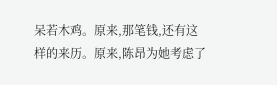呆若木鸡。原来,那笔钱,还有这样的来历。原来,陈昂为她考虑了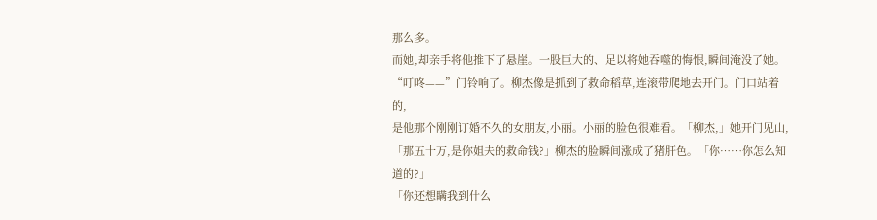那么多。
而她,却亲手将他推下了悬崖。一股巨大的、足以将她吞噬的悔恨,瞬间淹没了她。
“叮咚——”门铃响了。柳杰像是抓到了救命稻草,连滚带爬地去开门。门口站着的,
是他那个刚刚订婚不久的女朋友,小丽。小丽的脸色很难看。「柳杰,」她开门见山,
「那五十万,是你姐夫的救命钱?」柳杰的脸瞬间涨成了猪肝色。「你……你怎么知道的?」
「你还想瞒我到什么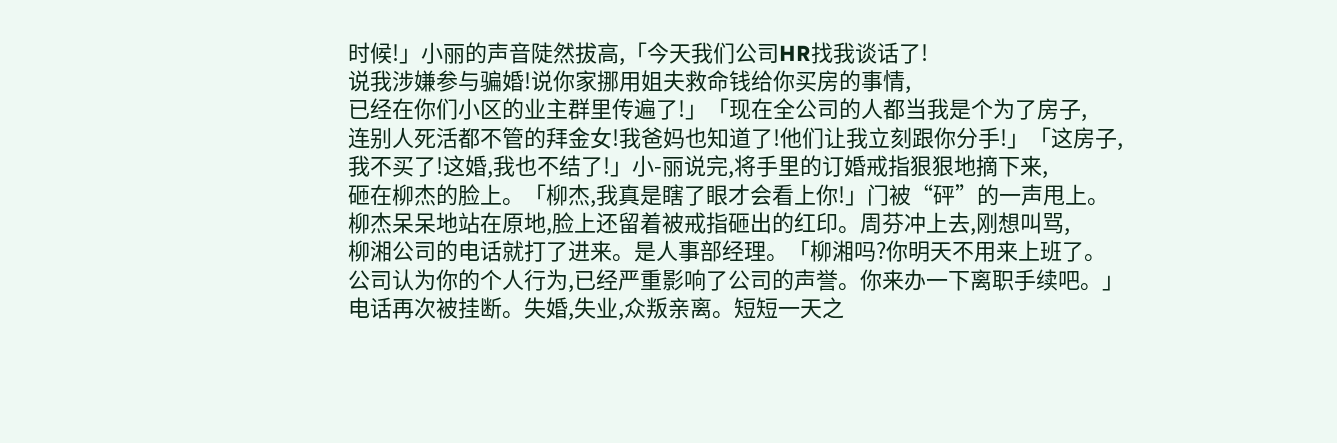时候!」小丽的声音陡然拔高,「今天我们公司HR找我谈话了!
说我涉嫌参与骗婚!说你家挪用姐夫救命钱给你买房的事情,
已经在你们小区的业主群里传遍了!」「现在全公司的人都当我是个为了房子,
连别人死活都不管的拜金女!我爸妈也知道了!他们让我立刻跟你分手!」「这房子,
我不买了!这婚,我也不结了!」小-丽说完,将手里的订婚戒指狠狠地摘下来,
砸在柳杰的脸上。「柳杰,我真是瞎了眼才会看上你!」门被“砰”的一声甩上。
柳杰呆呆地站在原地,脸上还留着被戒指砸出的红印。周芬冲上去,刚想叫骂,
柳湘公司的电话就打了进来。是人事部经理。「柳湘吗?你明天不用来上班了。
公司认为你的个人行为,已经严重影响了公司的声誉。你来办一下离职手续吧。」
电话再次被挂断。失婚,失业,众叛亲离。短短一天之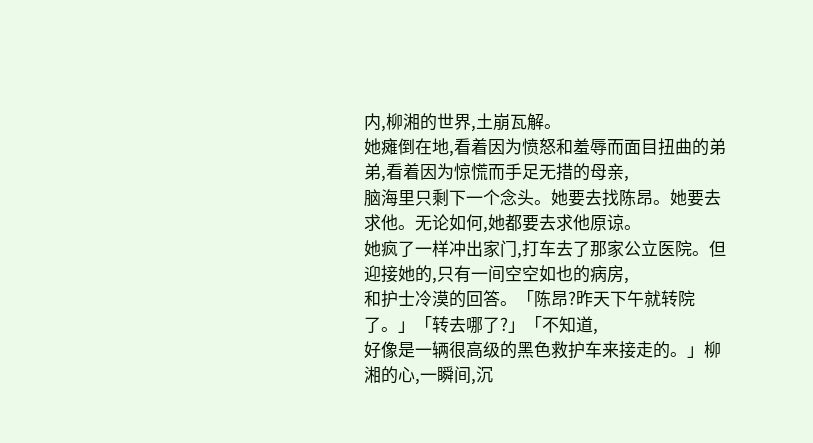内,柳湘的世界,土崩瓦解。
她瘫倒在地,看着因为愤怒和羞辱而面目扭曲的弟弟,看着因为惊慌而手足无措的母亲,
脑海里只剩下一个念头。她要去找陈昂。她要去求他。无论如何,她都要去求他原谅。
她疯了一样冲出家门,打车去了那家公立医院。但迎接她的,只有一间空空如也的病房,
和护士冷漠的回答。「陈昂?昨天下午就转院了。」「转去哪了?」「不知道,
好像是一辆很高级的黑色救护车来接走的。」柳湘的心,一瞬间,沉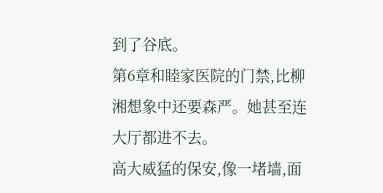到了谷底。
第6章和睦家医院的门禁,比柳湘想象中还要森严。她甚至连大厅都进不去。
高大威猛的保安,像一堵墙,面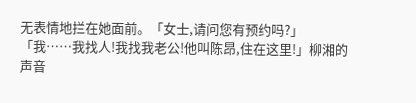无表情地拦在她面前。「女士,请问您有预约吗?」
「我……我找人!我找我老公!他叫陈昂,住在这里!」柳湘的声音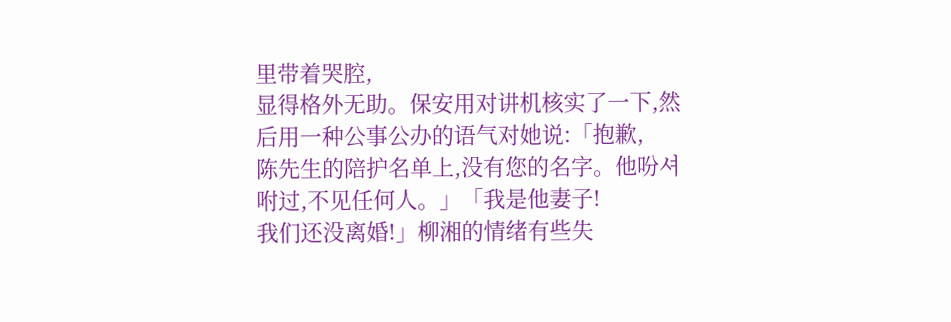里带着哭腔,
显得格外无助。保安用对讲机核实了一下,然后用一种公事公办的语气对她说:「抱歉,
陈先生的陪护名单上,没有您的名字。他吩셔咐过,不见任何人。」「我是他妻子!
我们还没离婚!」柳湘的情绪有些失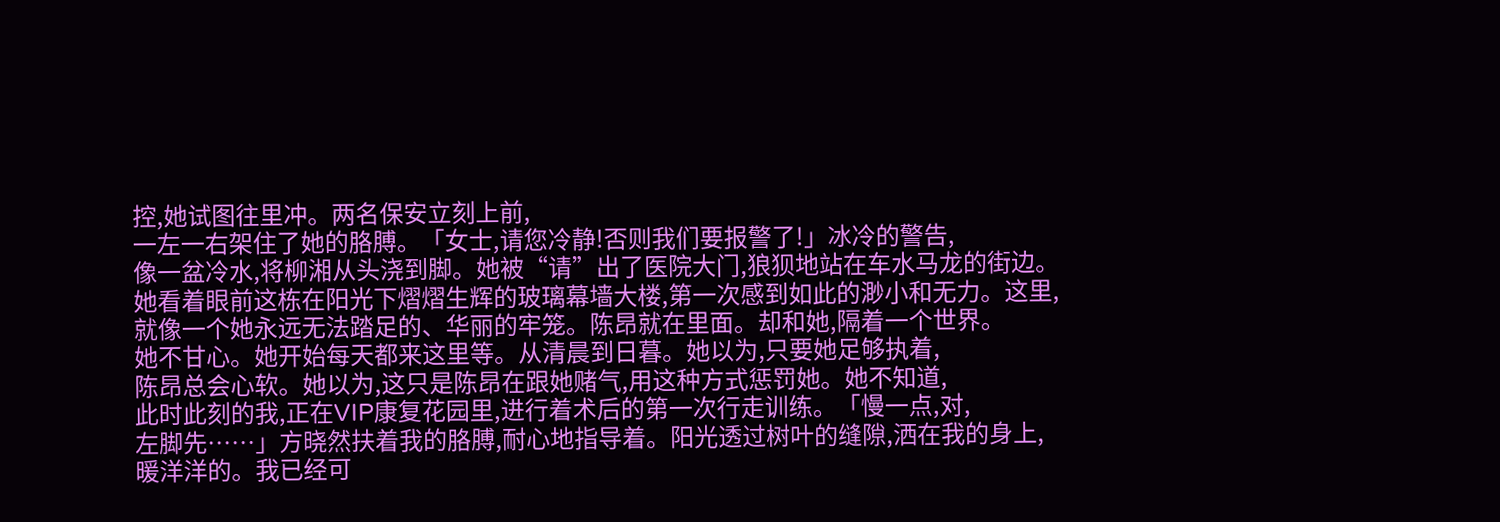控,她试图往里冲。两名保安立刻上前,
一左一右架住了她的胳膊。「女士,请您冷静!否则我们要报警了!」冰冷的警告,
像一盆冷水,将柳湘从头浇到脚。她被“请”出了医院大门,狼狈地站在车水马龙的街边。
她看着眼前这栋在阳光下熠熠生辉的玻璃幕墙大楼,第一次感到如此的渺小和无力。这里,
就像一个她永远无法踏足的、华丽的牢笼。陈昂就在里面。却和她,隔着一个世界。
她不甘心。她开始每天都来这里等。从清晨到日暮。她以为,只要她足够执着,
陈昂总会心软。她以为,这只是陈昂在跟她赌气,用这种方式惩罚她。她不知道,
此时此刻的我,正在VIP康复花园里,进行着术后的第一次行走训练。「慢一点,对,
左脚先……」方晓然扶着我的胳膊,耐心地指导着。阳光透过树叶的缝隙,洒在我的身上,
暖洋洋的。我已经可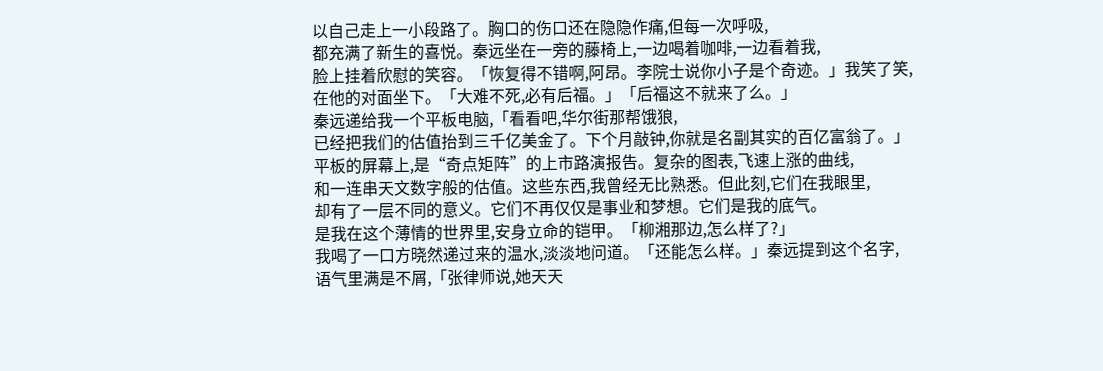以自己走上一小段路了。胸口的伤口还在隐隐作痛,但每一次呼吸,
都充满了新生的喜悦。秦远坐在一旁的藤椅上,一边喝着咖啡,一边看着我,
脸上挂着欣慰的笑容。「恢复得不错啊,阿昂。李院士说你小子是个奇迹。」我笑了笑,
在他的对面坐下。「大难不死,必有后福。」「后福这不就来了么。」
秦远递给我一个平板电脑,「看看吧,华尔街那帮饿狼,
已经把我们的估值抬到三千亿美金了。下个月敲钟,你就是名副其实的百亿富翁了。」
平板的屏幕上,是“奇点矩阵”的上市路演报告。复杂的图表,飞速上涨的曲线,
和一连串天文数字般的估值。这些东西,我曾经无比熟悉。但此刻,它们在我眼里,
却有了一层不同的意义。它们不再仅仅是事业和梦想。它们是我的底气。
是我在这个薄情的世界里,安身立命的铠甲。「柳湘那边,怎么样了?」
我喝了一口方晓然递过来的温水,淡淡地问道。「还能怎么样。」秦远提到这个名字,
语气里满是不屑,「张律师说,她天天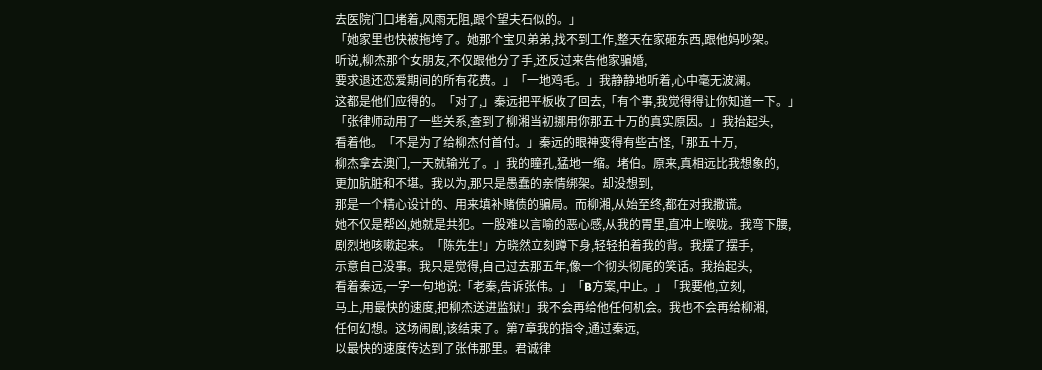去医院门口堵着,风雨无阻,跟个望夫石似的。」
「她家里也快被拖垮了。她那个宝贝弟弟,找不到工作,整天在家砸东西,跟他妈吵架。
听说,柳杰那个女朋友,不仅跟他分了手,还反过来告他家骗婚,
要求退还恋爱期间的所有花费。」「一地鸡毛。」我静静地听着,心中毫无波澜。
这都是他们应得的。「对了,」秦远把平板收了回去,「有个事,我觉得得让你知道一下。」
「张律师动用了一些关系,查到了柳湘当初挪用你那五十万的真实原因。」我抬起头,
看着他。「不是为了给柳杰付首付。」秦远的眼神变得有些古怪,「那五十万,
柳杰拿去澳门,一天就输光了。」我的瞳孔,猛地一缩。堵伯。原来,真相远比我想象的,
更加肮脏和不堪。我以为,那只是愚蠢的亲情绑架。却没想到,
那是一个精心设计的、用来填补赌债的骗局。而柳湘,从始至终,都在对我撒谎。
她不仅是帮凶,她就是共犯。一股难以言喻的恶心感,从我的胃里,直冲上喉咙。我弯下腰,
剧烈地咳嗽起来。「陈先生!」方晓然立刻蹲下身,轻轻拍着我的背。我摆了摆手,
示意自己没事。我只是觉得,自己过去那五年,像一个彻头彻尾的笑话。我抬起头,
看着秦远,一字一句地说:「老秦,告诉张伟。」「B方案,中止。」「我要他,立刻,
马上,用最快的速度,把柳杰送进监狱!」我不会再给他任何机会。我也不会再给柳湘,
任何幻想。这场闹剧,该结束了。第7章我的指令,通过秦远,
以最快的速度传达到了张伟那里。君诚律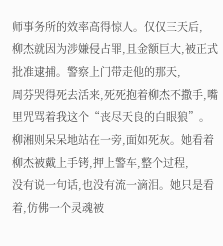师事务所的效率高得惊人。仅仅三天后,
柳杰就因为涉嫌侵占罪,且金额巨大,被正式批准逮捕。警察上门带走他的那天,
周芬哭得死去活来,死死抱着柳杰不撒手,嘴里咒骂着我这个“丧尽天良的白眼狼”。
柳湘则呆呆地站在一旁,面如死灰。她看着柳杰被戴上手铐,押上警车,整个过程,
没有说一句话,也没有流一滴泪。她只是看着,仿佛一个灵魂被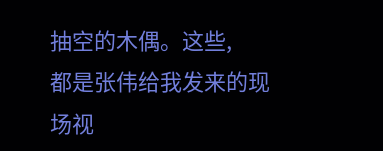抽空的木偶。这些,
都是张伟给我发来的现场视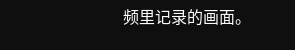频里记录的画面。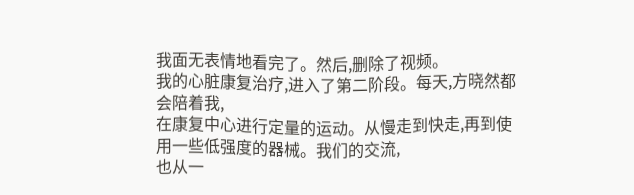我面无表情地看完了。然后,删除了视频。
我的心脏康复治疗,进入了第二阶段。每天,方晓然都会陪着我,
在康复中心进行定量的运动。从慢走到快走,再到使用一些低强度的器械。我们的交流,
也从一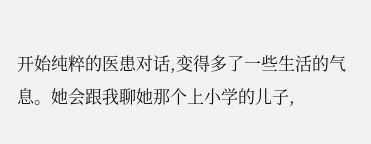开始纯粹的医患对话,变得多了一些生活的气息。她会跟我聊她那个上小学的儿子,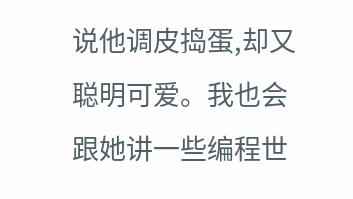说他调皮捣蛋,却又聪明可爱。我也会跟她讲一些编程世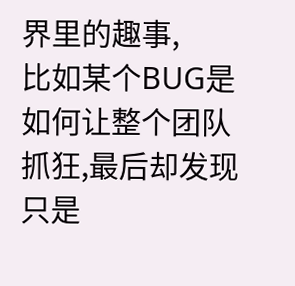界里的趣事,
比如某个BUG是如何让整个团队抓狂,最后却发现只是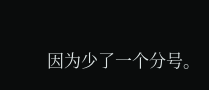因为少了一个分号。